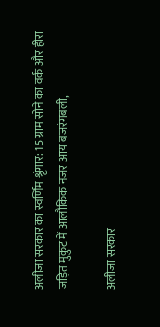अलीजा सरकार का स्वर्णिम श्रृंगार: 15 ग्राम सोने का वर्क और हीरा जड़ित मुकुट में आलौकिक नजर आय बजरंगबली,

अलीजा सरकार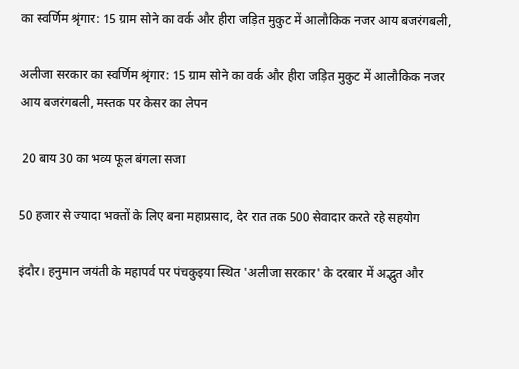का स्वर्णिम श्रृंगार: 15 ग्राम सोने का वर्क और हीरा जड़ित मुकुट में आलौकिक नजर आय बजरंगबली,

अलीजा सरकार का स्वर्णिम श्रृंगार: 15 ग्राम सोने का वर्क और हीरा जड़ित मुकुट में आलौकिक नजर आय बजरंगबली, मस्तक पर केसर का लेपन

 20 बाय 30 का भव्य फूल बंगला सजा

50 हजार से ज्यादा भक्तों के लिए बना महाप्रसाद, देर रात तक 500 सेवादार करते रहे सहयोग

इंदौर। हनुमान जयंती के महापर्व पर पंचकुइया स्थित 'अलीजा सरकार' के दरबार में अद्भुत और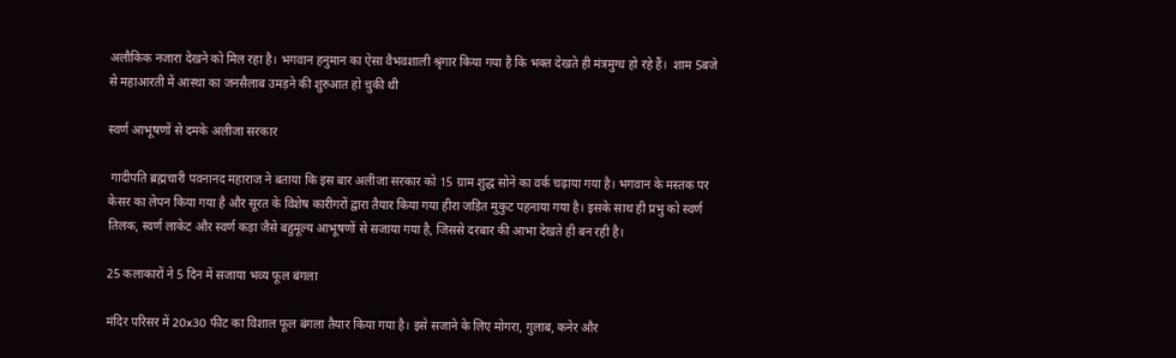अलौकिक नजारा देखने को मिल रहा है। भगवान हनुमान का ऐसा वैभवशाली श्रृंगार किया गया है कि भक्त देखते ही मंत्रमुग्ध हो रहे हैं।  शाम 5बजे से महाआरती में आस्था का जनसैलाब उमड़ने की शुरुआत हो चुकी थी

स्वर्ण आभूषणों से दमके अलीजा सरकार

 गादीपति ब्रह्मचारी पवनानद महाराज ने बताया कि इस बार अलीजा सरकार को 15 ग्राम शुद्ध सोने का वर्क चढ़ाया गया है। भगवान के मस्तक पर केसर का लेपन किया गया है और सूरत के विशेष कारीगरों द्वारा तैयार किया गया हीरा जड़ित मुकुट पहनाया गया है। इसके साथ ही प्रभु को स्वर्ण तिलक, स्वर्ण लाकेट और स्वर्ण कड़ा जैसे बहुमूल्य आभूषणों से सजाया गया है, जिससे दरबार की आभा देखते ही बन रही है।

25 कलाकारों ने 5 दिन में सजाया भव्य फूल बंगला

मंदिर परिसर में 20x30 फीट का विशाल फूल बंगला तैयार किया गया है। इसे सजाने के लिए मोगरा, गुलाब, कनेर और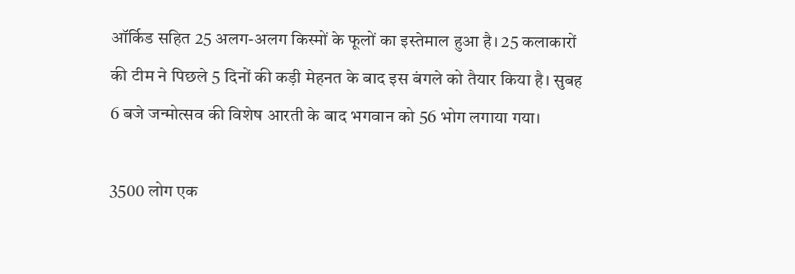ऑर्किड सहित 25 अलग-अलग किस्मों के फूलों का इस्तेमाल हुआ है। 25 कलाकारों की टीम ने पिछले 5 दिनों की कड़ी मेहनत के बाद इस बंगले को तैयार किया है। सुबह 6 बजे जन्मोत्सव की विशेष आरती के बाद भगवान को 56 भोग लगाया गया।

3500 लोग एक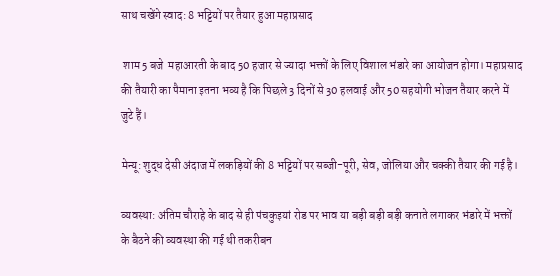साथ चखेंगे स्वाद: 8 भट्टियों पर तैयार हुआ महाप्रसाद

 शाम 5 बजे  महाआरती के बाद 50 हजार से ज्यादा भक्तों के लिए विशाल भंडारे का आयोजन होगा। महाप्रसाद की तैयारी का पैमाना इतना भव्य है कि पिछले 3 दिनों से 30 हलवाई और 50 सहयोगी भोजन तैयार करने में जुटे हैं।

मेन्यू: शुद्ध देसी अंदाज में लकड़ियों की 8 भट्टियों पर सब्जी-पूरी, सेव, जोलिया और चक्की तैयार की गई है।

व्यवस्था: अंतिम चौराहे के बाद से ही पंचकुइयां रोड पर भाव या बड़ी बड़ी बड़ी कनाते लगाकर भंडारे में भक्तों के बैठने की व्यवस्था की गई थी तकरीबन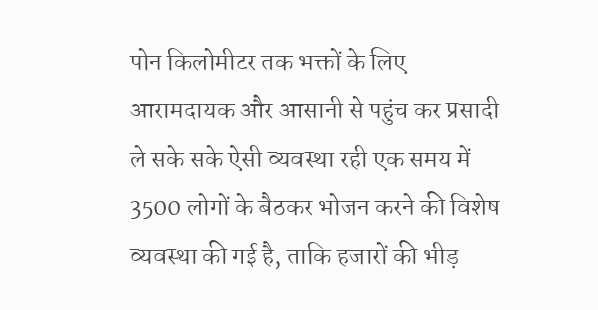पोन किलोमीटर तक भक्तों के लिए आरामदायक और आसानी से पहुंच कर प्रसादी ले सके सके ऐसी व्यवस्था रही एक समय में 3500 लोगों के बैठकर भोजन करने की विशेष व्यवस्था की गई है, ताकि हजारों की भीड़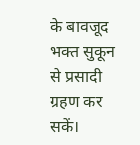के बावजूद भक्त सुकून से प्रसादी ग्रहण कर सकें।